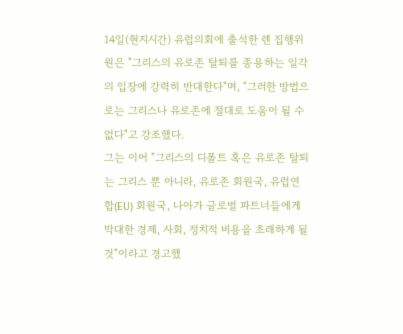14일(현지시간) 유럽의회에 출석한 렌 집행위원은 "그리스의 유로존 탈퇴를 종용하는 일각의 입장에 강력히 반대한다"며, "그러한 방법으로는 그리스나 유로존에 절대로 도움이 될 수 없다"고 강조했다.
그는 이어 "그리스의 디폴트 혹은 유로존 탈퇴는 그리스 뿐 아니라, 유로존 회원국, 유럽연합(EU) 회원국, 나아가 글로벌 파트너들에게 막대한 경제, 사회, 정치적 비용을 초래하게 될 것"이라고 경고했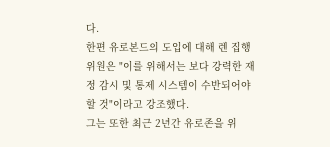다.
한편 유로본드의 도입에 대해 렌 집행위원은 "이를 위해서는 보다 강력한 재정 감시 및 통제 시스템이 수반되어야 할 것"이라고 강조했다.
그는 또한 최근 2년간 유로존을 위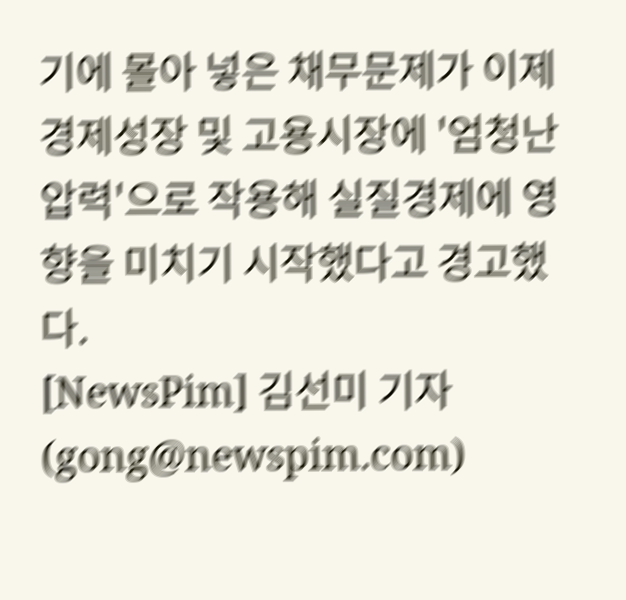기에 몰아 넣은 채무문제가 이제 경제성장 및 고용시장에 '엄청난 압력'으로 작용해 실질경제에 영향을 미치기 시작했다고 경고했다.
[NewsPim] 김선미 기자 (gong@newspim.com)